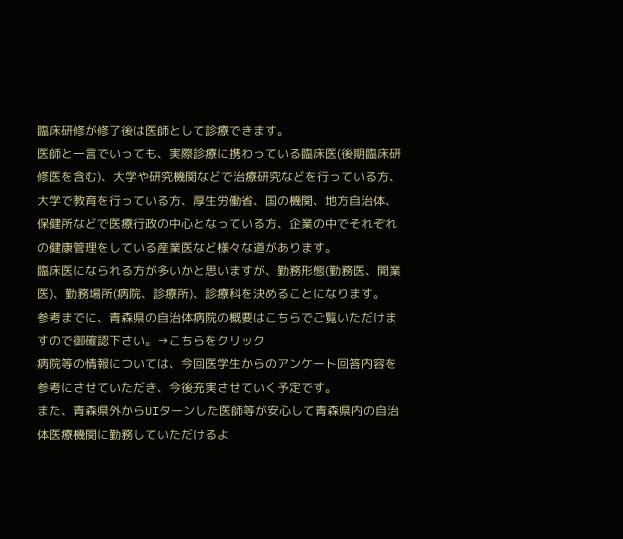臨床研修が修了後は医師として診療できます。
医師と一言でいっても、実際診療に携わっている臨床医(後期臨床研修医を含む)、大学や研究機関などで治療研究などを行っている方、大学で教育を行っている方、厚生労働省、国の機関、地方自治体、保健所などで医療行政の中心となっている方、企業の中でそれぞれの健康管理をしている産業医など様々な道があります。
臨床医になられる方が多いかと思いますが、勤務形態(勤務医、開業医)、勤務場所(病院、診療所)、診療科を決めることになります。
参考までに、青森県の自治体病院の概要はこちらでご覧いただけますので御確認下さい。→こちらをクリック
病院等の情報については、今回医学生からのアンケート回答内容を参考にさせていただき、今後充実させていく予定です。
また、青森県外からUIターンした医師等が安心して青森県内の自治体医療機関に勤務していただけるよ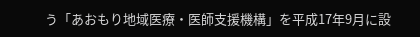う「あおもり地域医療・医師支援機構」を平成17年9月に設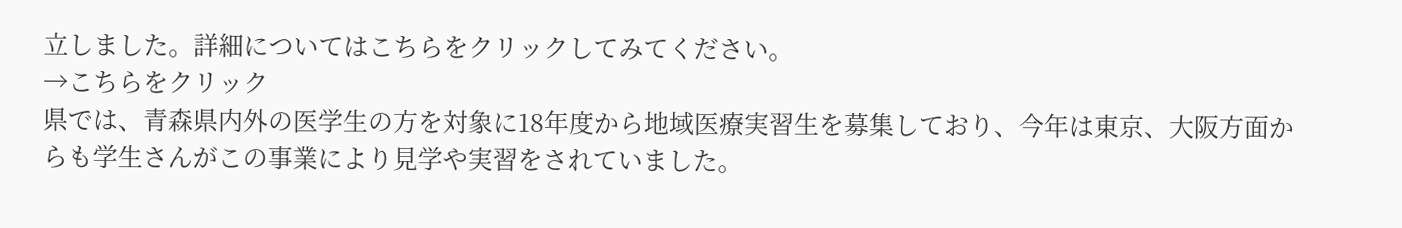立しました。詳細についてはこちらをクリックしてみてください。
→こちらをクリック
県では、青森県内外の医学生の方を対象に18年度から地域医療実習生を募集しており、今年は東京、大阪方面からも学生さんがこの事業により見学や実習をされていました。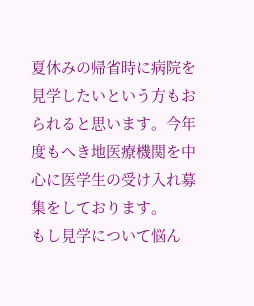夏休みの帰省時に病院を見学したいという方もおられると思います。今年度もへき地医療機関を中心に医学生の受け入れ募集をしております。
もし見学について悩ん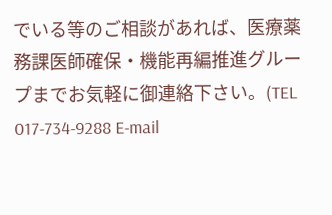でいる等のご相談があれば、医療薬務課医師確保・機能再編推進グループまでお気軽に御連絡下さい。(TEL 017-734-9288 E-mail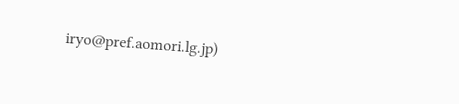iryo@pref.aomori.lg.jp)